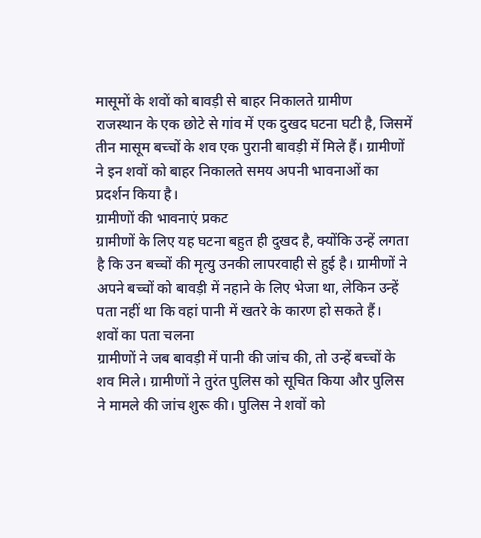मासूमों के शवों को बावड़ी से बाहर निकालते ग्रामीण
राजस्थान के एक छोटे से गांव में एक दुखद घटना घटी है, जिसमें तीन मासूम बच्चों के शव एक पुरानी बावड़ी में मिले हैं। ग्रामीणों ने इन शवों को बाहर निकालते समय अपनी भावनाओं का प्रदर्शन किया है।
ग्रामीणों की भावनाएं प्रकट
ग्रामीणों के लिए यह घटना बहुत ही दुखद है, क्योंकि उन्हें लगता है कि उन बच्चों की मृत्यु उनकी लापरवाही से हुई है। ग्रामीणों ने अपने बच्चों को बावड़ी में नहाने के लिए भेजा था, लेकिन उन्हें पता नहीं था कि वहां पानी में खतरे के कारण हो सकते हैं।
शवों का पता चलना
ग्रामीणों ने जब बावड़ी में पानी की जांच की, तो उन्हें बच्चों के शव मिले। ग्रामीणों ने तुरंत पुलिस को सूचित किया और पुलिस ने मामले की जांच शुरू की। पुलिस ने शवों को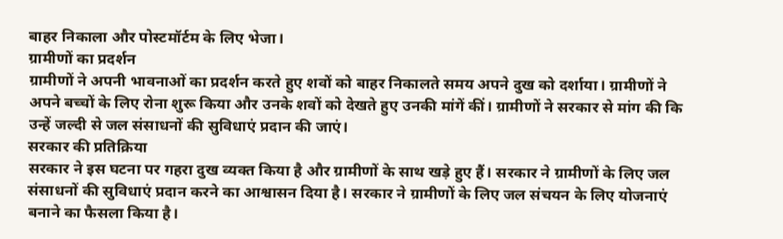बाहर निकाला और पोस्टमॉर्टम के लिए भेजा।
ग्रामीणों का प्रदर्शन
ग्रामीणों ने अपनी भावनाओं का प्रदर्शन करते हुए शवों को बाहर निकालते समय अपने दुख को दर्शाया। ग्रामीणों ने अपने बच्चों के लिए रोना शुरू किया और उनके शवों को देखते हुए उनकी मांगें कीं। ग्रामीणों ने सरकार से मांग की कि उन्हें जल्दी से जल संसाधनों की सुविधाएं प्रदान की जाएं।
सरकार की प्रतिक्रिया
सरकार ने इस घटना पर गहरा दुख व्यक्त किया है और ग्रामीणों के साथ खड़े हुए हैं। सरकार ने ग्रामीणों के लिए जल संसाधनों की सुविधाएं प्रदान करने का आश्वासन दिया है। सरकार ने ग्रामीणों के लिए जल संचयन के लिए योजनाएं बनाने का फैसला किया है।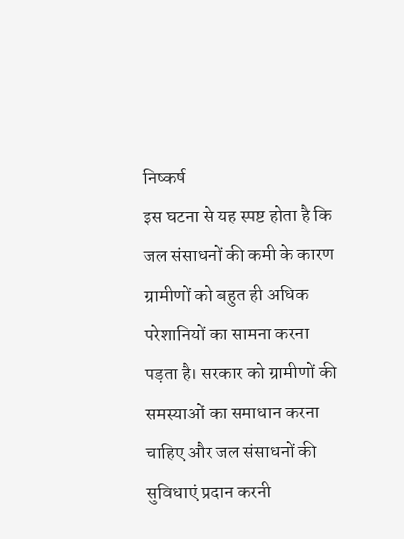निष्कर्ष
इस घटना से यह स्पष्ट होता है कि जल संसाधनों की कमी के कारण ग्रामीणों को बहुत ही अधिक परेशानियों का सामना करना पड़ता है। सरकार को ग्रामीणों की समस्याओं का समाधान करना चाहिए और जल संसाधनों की सुविधाएं प्रदान करनी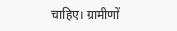चाहिए। ग्रामीणों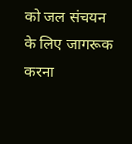को जल संचयन के लिए जागरूक करना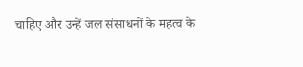चाहिए और उन्हें जल संसाधनों के महत्व के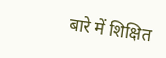बारे में शिक्षित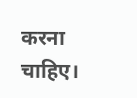करना चाहिए।